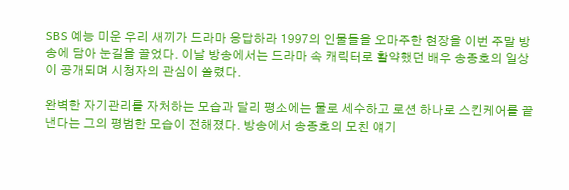SBS 예능 미운 우리 새끼가 드라마 응답하라 1997의 인물들을 오마주한 현장을 이번 주말 방송에 담아 눈길을 끌었다. 이날 방송에서는 드라마 속 캐릭터로 활약했던 배우 송종호의 일상이 공개되며 시청자의 관심이 쏠렸다.

완벽한 자기관리를 자처하는 모습과 달리 평소에는 물로 세수하고 로션 하나로 스킨케어를 끝낸다는 그의 평범한 모습이 전해졌다. 방송에서 송종호의 모친 얘기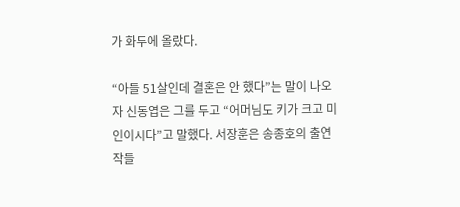가 화두에 올랐다.

“아들 51살인데 결혼은 안 했다”는 말이 나오자 신동엽은 그를 두고 “어머님도 키가 크고 미인이시다”고 말했다. 서장훈은 송종호의 출연작들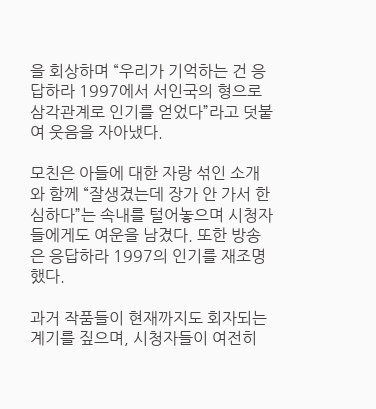을 회상하며 “우리가 기억하는 건 응답하라 1997에서 서인국의 형으로 삼각관계로 인기를 얻었다”라고 덧붙여 웃음을 자아냈다.

모친은 아들에 대한 자랑 섞인 소개와 함께 “잘생겼는데 장가 안 가서 한심하다”는 속내를 털어놓으며 시청자들에게도 여운을 남겼다. 또한 방송은 응답하라 1997의 인기를 재조명했다.

과거 작품들이 현재까지도 회자되는 계기를 짚으며, 시청자들이 여전히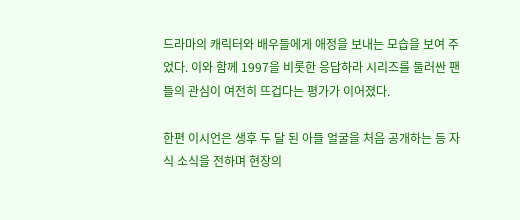드라마의 캐릭터와 배우들에게 애정을 보내는 모습을 보여 주었다. 이와 함께 1997을 비롯한 응답하라 시리즈를 둘러싼 팬들의 관심이 여전히 뜨겁다는 평가가 이어졌다.

한편 이시언은 생후 두 달 된 아들 얼굴을 처음 공개하는 등 자식 소식을 전하며 현장의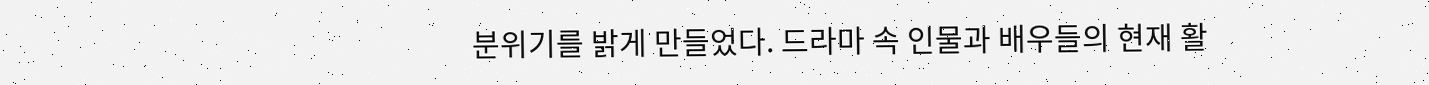분위기를 밝게 만들었다. 드라마 속 인물과 배우들의 현재 활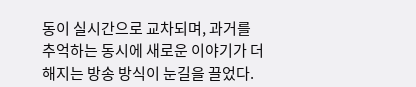동이 실시간으로 교차되며, 과거를 추억하는 동시에 새로운 이야기가 더해지는 방송 방식이 눈길을 끌었다.